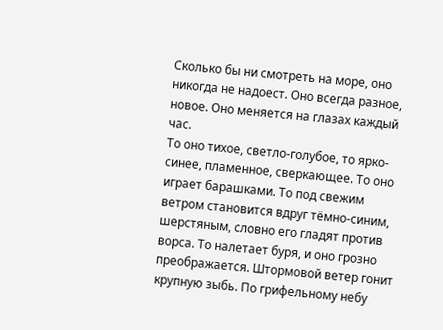Сколько бы ни смотреть на море, оно никогда не надоест. Оно всегда разное, новое. Оно меняется на глазах каждый час.
То оно тихое, светло-голубое, то ярко-синее, пламенное, сверкающее. То оно играет барашками. То под свежим ветром становится вдруг тёмно-синим, шерстяным, словно его гладят против ворса. То налетает буря, и оно грозно преображается. Штормовой ветер гонит крупную зыбь. По грифельному небу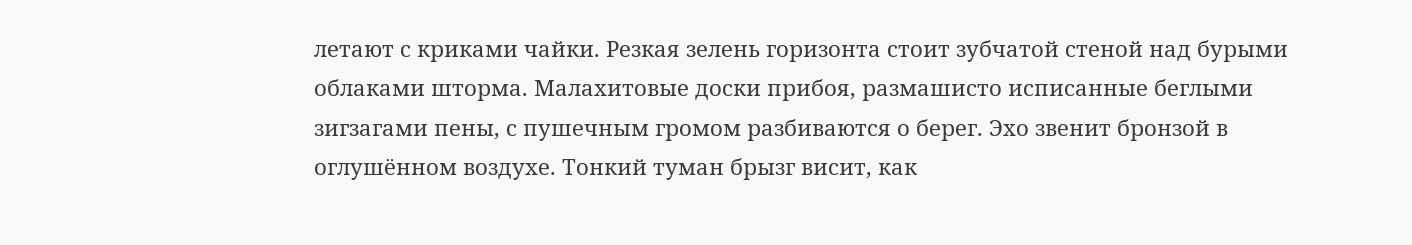летают с криками чайки. Резкая зелень горизонта стоит зубчатой стеной над бурыми облаками шторма. Малахитовые доски прибоя, размашисто исписанные беглыми зигзагами пены, с пушечным громом разбиваются о берег. Эхо звенит бронзой в оглушённом воздухе. Тонкий туман брызг висит, как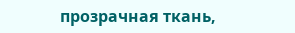прозрачная ткань,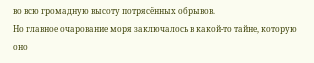во всю громадную высоту потрясённых обрывов.
Но главное очарование моря заключалось в какой-то тайне, которую оно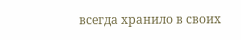всегда хранило в своих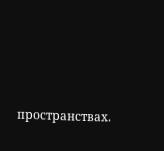пространствах.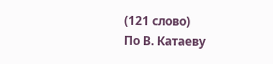(121 слово)
По В. Катаеву